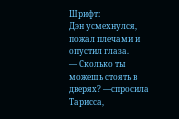Шрифт:
Дэн усмехнулся, пожал плечами и опустил глаза.
— Сколько ты можешь стоять в дверях? —спросила Тарисса,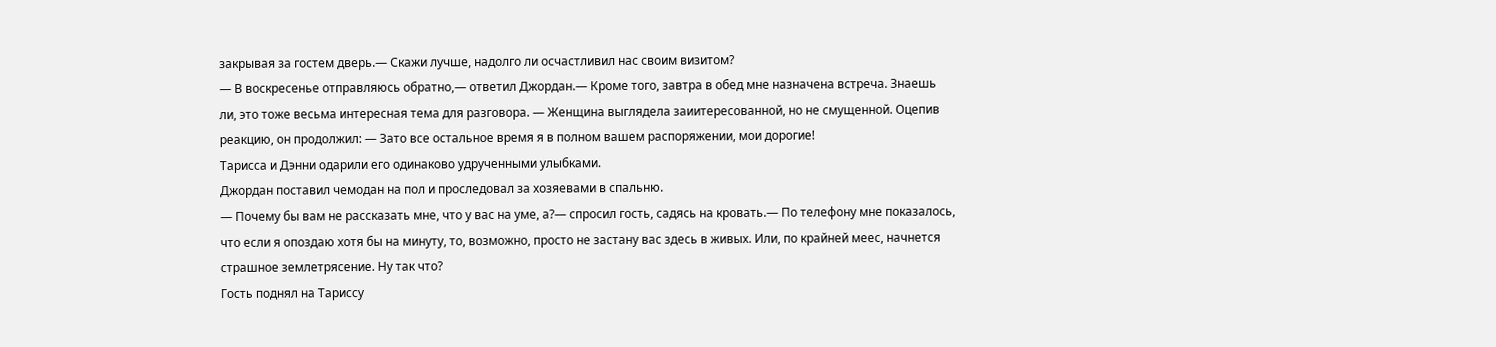закрывая за гостем дверь.— Скажи лучше, надолго ли осчастливил нас своим визитом?
— В воскресенье отправляюсь обратно,— ответил Джордан.— Кроме того, завтра в обед мне назначена встреча. Знаешь ли, это тоже весьма интересная тема для разговора. — Женщина выглядела заиитересованной, но не смущенной. Оцепив реакцию, он продолжил: — Зато все остальное время я в полном вашем распоряжении, мои дорогие!
Тарисса и Дэнни одарили его одинаково удрученными улыбками.
Джордан поставил чемодан на пол и проследовал за хозяевами в спальню.
— Почему бы вам не рассказать мне, что у вас на уме, а?— спросил гость, садясь на кровать.— По телефону мне показалось, что если я опоздаю хотя бы на минуту, то, возможно, просто не застану вас здесь в живых. Или, по крайней меес, начнется страшное землетрясение. Ну так что?
Гость поднял на Тариссу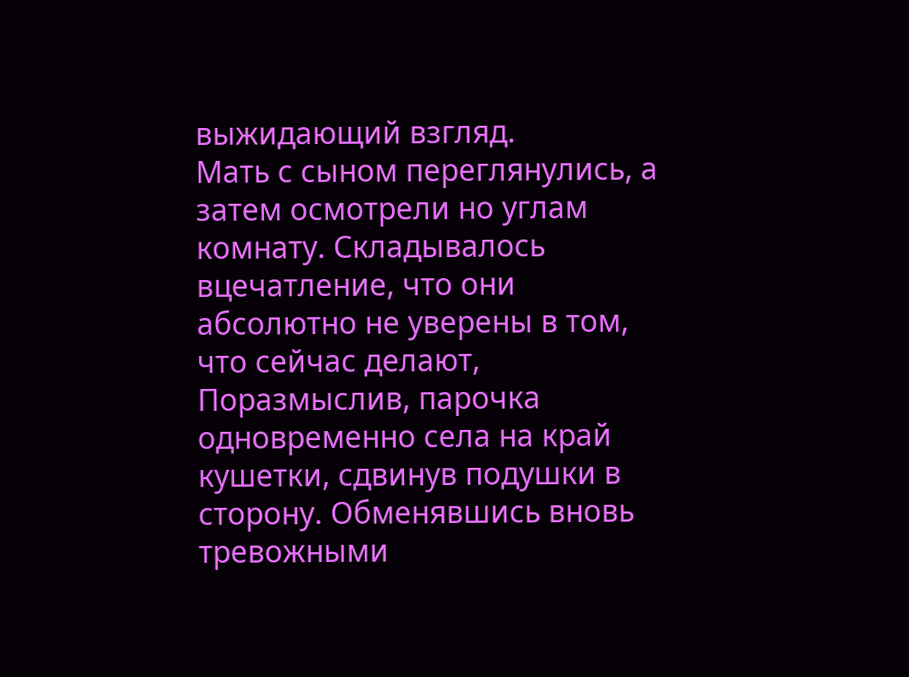выжидающий взгляд.
Мать с сыном переглянулись, а затем осмотрели но углам комнату. Складывалось вцечатление, что они абсолютно не уверены в том, что сейчас делают, Поразмыслив, парочка одновременно села на край кушетки, сдвинув подушки в сторону. Обменявшись вновь тревожными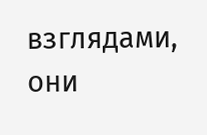взглядами, они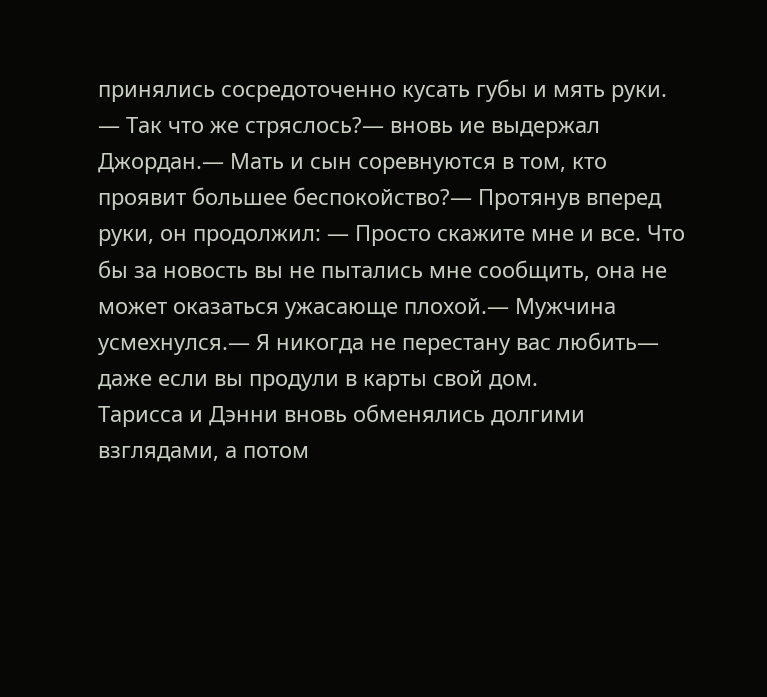принялись сосредоточенно кусать губы и мять руки.
— Так что же стряслось?— вновь ие выдержал Джордан.— Мать и сын соревнуются в том, кто проявит большее беспокойство?— Протянув вперед руки, он продолжил: — Просто скажите мне и все. Что бы за новость вы не пытались мне сообщить, она не может оказаться ужасающе плохой.— Мужчина усмехнулся.— Я никогда не перестану вас любить— даже если вы продули в карты свой дом.
Тарисса и Дэнни вновь обменялись долгими взглядами, а потом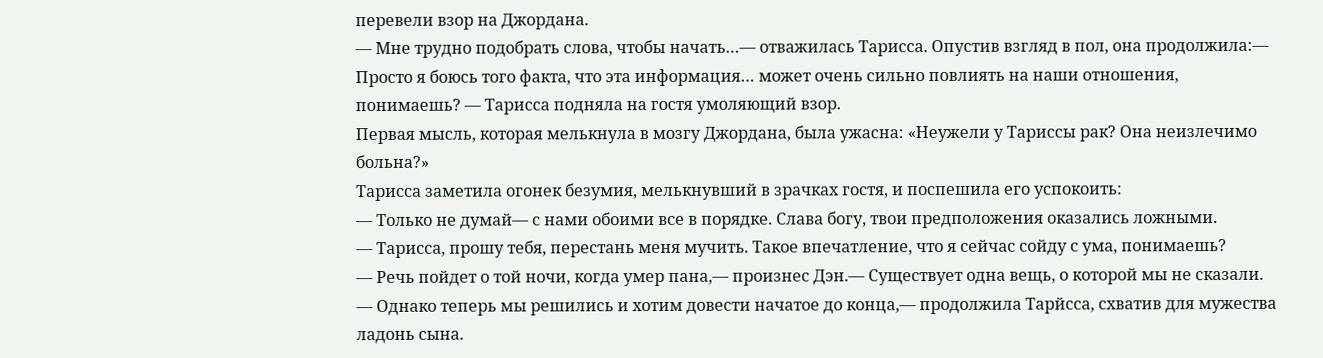перевели взор на Джордана.
— Мне трудно подобрать слова, чтобы начать…— отважилась Тарисса. Опустив взгляд в пол, она продолжила:— Просто я боюсь того факта, что эта информация… может очень сильно повлиять на наши отношения, понимаешь? — Тарисса подняла на гостя умоляющий взор.
Первая мысль, которая мелькнула в мозгу Джордана, была ужасна: «Неужели у Тариссы рак? Она неизлечимо больна?»
Тарисса заметила огонек безумия, мелькнувший в зрачках гостя, и поспешила его успокоить:
— Только не думай— с нами обоими все в порядке. Слава богу, твои предположения оказались ложными.
— Тарисса, прошу тебя, перестань меня мучить. Такое впечатление, что я сейчас сойду с ума, понимаешь?
— Речь пойдет о той ночи, когда умер пана,— произнес Дэн.— Существует одна вещь, о которой мы не сказали.
— Однако теперь мы решились и хотим довести начатое до конца,— продолжила Тарйсса, схватив для мужества ладонь сына.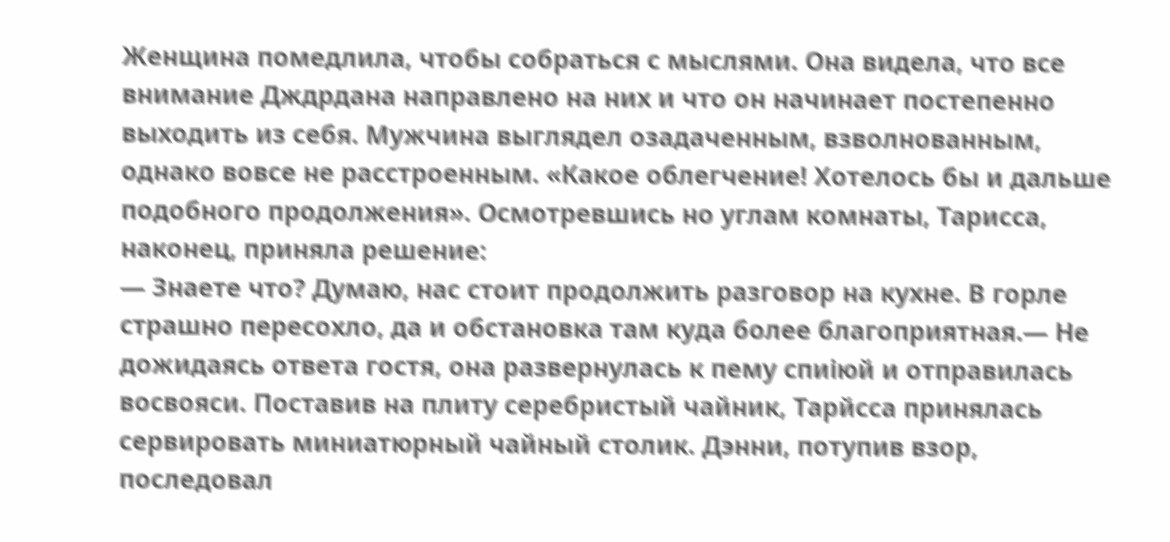Женщина помедлила, чтобы собраться с мыслями. Она видела, что все внимание Дждрдана направлено на них и что он начинает постепенно выходить из себя. Мужчина выглядел озадаченным, взволнованным, однако вовсе не расстроенным. «Какое облегчение! Хотелось бы и дальше подобного продолжения». Осмотревшись но углам комнаты, Тарисса, наконец, приняла решение:
— Знаете что? Думаю, нас стоит продолжить разговор на кухне. В горле страшно пересохло, да и обстановка там куда более благоприятная.— Не дожидаясь ответа гостя, она развернулась к пему спиiюй и отправилась восвояси. Поставив на плиту серебристый чайник, Тарйсса принялась сервировать миниатюрный чайный столик. Дэнни, потупив взор, последовал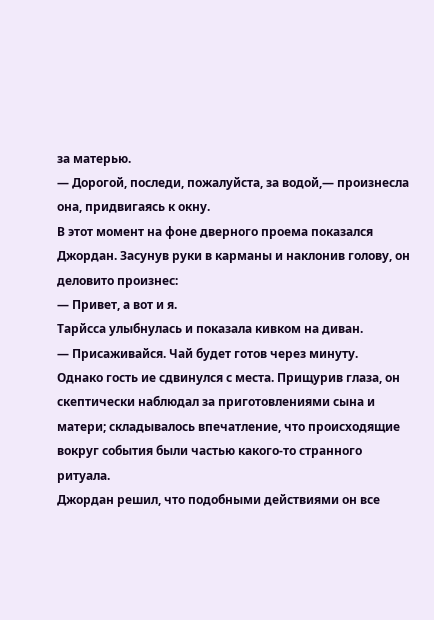за матерью.
— Дорогой, последи, пожалуйста, за водой,— произнесла она, придвигаясь к окну.
В этот момент на фоне дверного проема показался Джордан. Засунув руки в карманы и наклонив голову, он деловито произнес:
— Привет, а вот и я.
Тарйсса улыбнулась и показала кивком на диван.
— Присаживайся. Чай будет готов через минуту.
Однако гость ие сдвинулся с места. Прищурив глаза, он скептически наблюдал за приготовлениями сына и матери; складывалось впечатление, что происходящие вокруг события были частью какого-то странного ритуала.
Джордан решил, что подобными действиями он все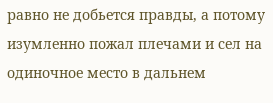равно не добьется правды, а потому изумленно пожал плечами и сел на одиночное место в дальнем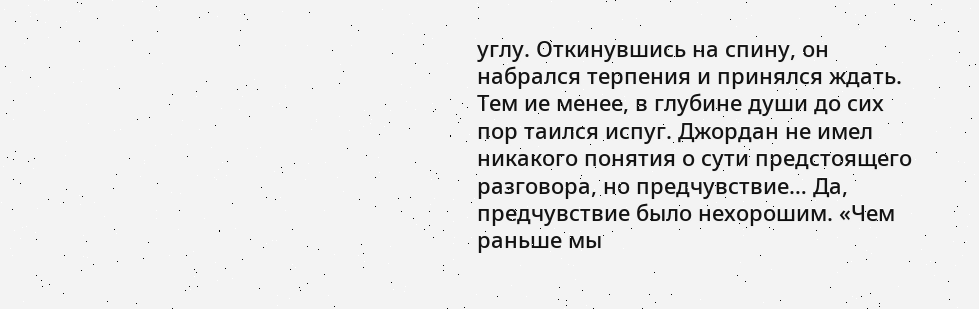углу. Откинувшись на спину, он набрался терпения и принялся ждать.
Тем ие менее, в глубине души до сих пор таился испуг. Джордан не имел никакого понятия о сути предстоящего разговора, но предчувствие… Да, предчувствие было нехорошим. «Чем раньше мы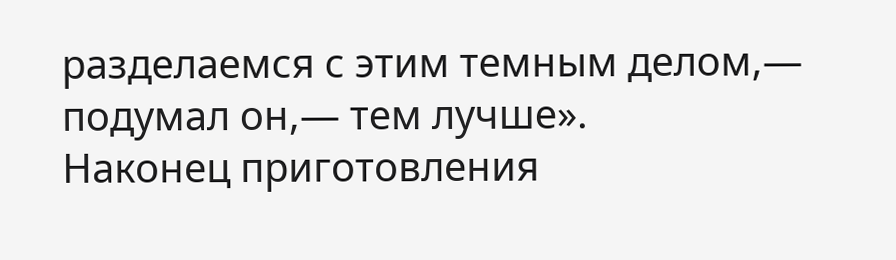разделаемся с этим темным делом,— подумал он,— тем лучше».
Наконец приготовления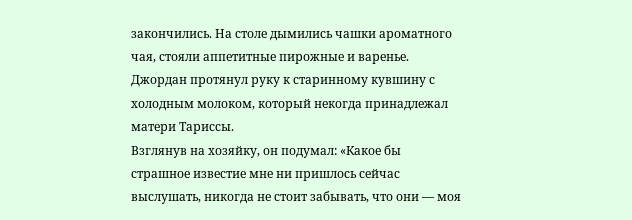закончились. На столе дымились чашки ароматного чая, стояли аппетитные пирожные и варенье. Джордан протянул руку к старинному кувшину с холодным молоком, который некогда принадлежал матери Тариссы.
Взглянув на хозяйку, он подумал: «Какое бы страшное известие мне ни пришлось сейчас выслушать, никогда не стоит забывать, что они — моя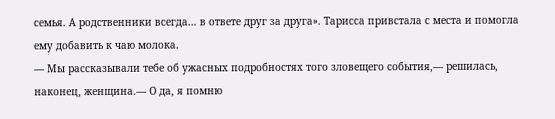семья. А родственники всегда… в ответе друг за друга». Тарисса привстала с места и помогла ему добавить к чаю молока.
— Мы рассказывали тебе об ужасных подробностях того зловещего события,— решилась, наконец, женщина.— О да, я помню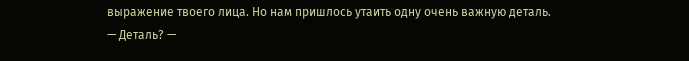выражение твоего лица. Но нам пришлось утаить одну очень важную деталь.
— Деталь? —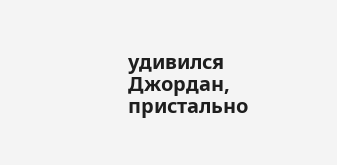удивился Джордан, пристально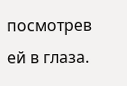посмотрев ей в глаза.